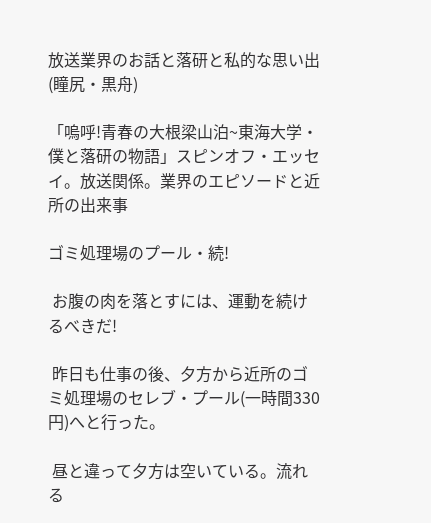放送業界のお話と落研と私的な思い出(瞳尻・黒舟)

「嗚呼!青春の大根梁山泊~東海大学・僕と落研の物語」スピンオフ・エッセイ。放送関係。業界のエピソードと近所の出来事

ゴミ処理場のプール・続!

 お腹の肉を落とすには、運動を続けるべきだ!

 昨日も仕事の後、夕方から近所のゴミ処理場のセレブ・プール(一時間330円)へと行った。

 昼と違って夕方は空いている。流れる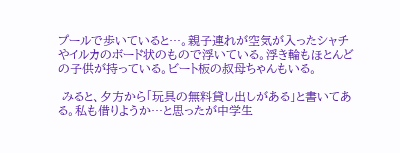プールで歩いていると…。親子連れが空気が入ったシャチやイルカのボード状のもので浮いている。浮き輪もほとんどの子供が持っている。ビート板の叔母ちゃんもいる。

 みると、夕方から「玩具の無料貸し出しがある」と書いてある。私も借りようか…と思ったが中学生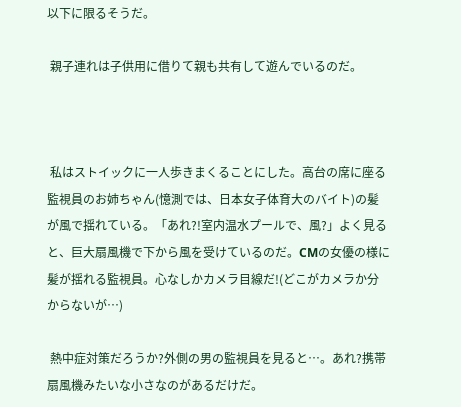以下に限るそうだ。

 親子連れは子供用に借りて親も共有して遊んでいるのだ。



 私はストイックに一人歩きまくることにした。高台の席に座る監視員のお姉ちゃん(憶測では、日本女子体育大のバイト)の髪が風で揺れている。「あれ?!室内温水プールで、風?」よく見ると、巨大扇風機で下から風を受けているのだ。CMの女優の様に髪が揺れる監視員。心なしかカメラ目線だ!(どこがカメラか分からないが…)

 熱中症対策だろうか?外側の男の監視員を見ると…。あれ?携帯扇風機みたいな小さなのがあるだけだ。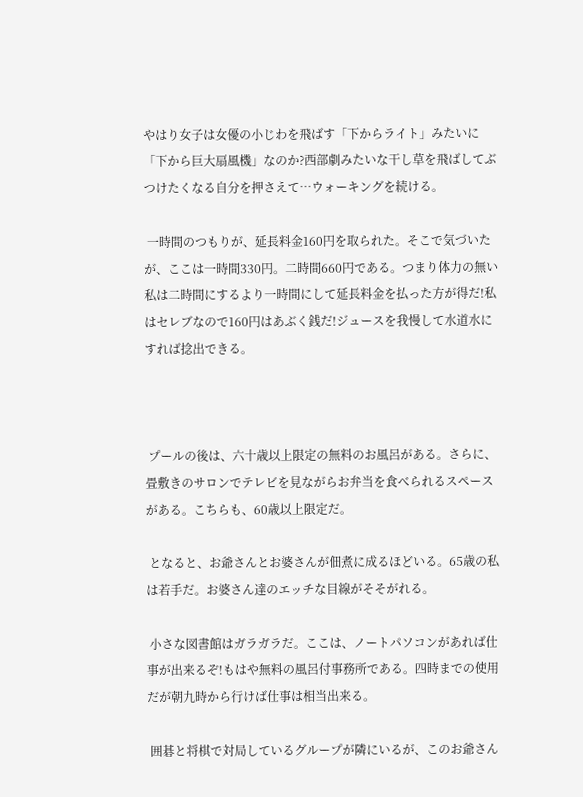やはり女子は女優の小じわを飛ばす「下からライト」みたいに「下から巨大扇風機」なのか?西部劇みたいな干し草を飛ばしてぶつけたくなる自分を押さえて…ウォーキングを続ける。

 一時間のつもりが、延長料金160円を取られた。そこで気づいたが、ここは一時間330円。二時間660円である。つまり体力の無い私は二時間にするより一時間にして延長料金を払った方が得だ!私はセレブなので160円はあぶく銭だ!ジュースを我慢して水道水にすれば捻出できる。



 プールの後は、六十歳以上限定の無料のお風呂がある。さらに、畳敷きのサロンでテレビを見ながらお弁当を食べられるスペースがある。こちらも、60歳以上限定だ。

 となると、お爺さんとお婆さんが佃煮に成るほどいる。65歳の私は若手だ。お婆さん達のエッチな目線がそそがれる。

 小さな図書館はガラガラだ。ここは、ノートパソコンがあれば仕事が出来るぞ!もはや無料の風呂付事務所である。四時までの使用だが朝九時から行けば仕事は相当出来る。

 囲碁と将棋で対局しているグループが隣にいるが、このお爺さん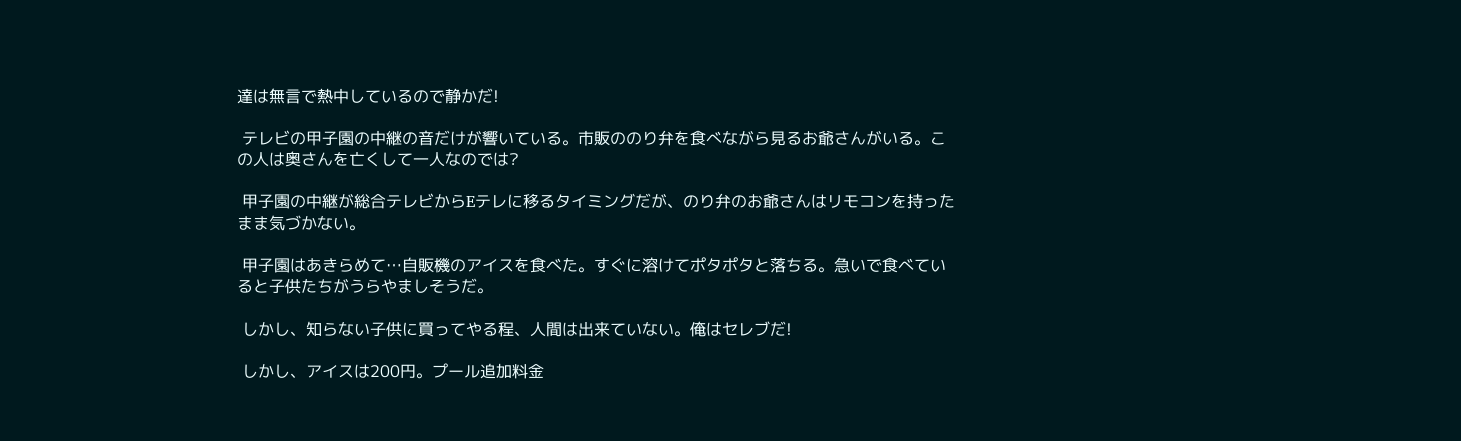達は無言で熱中しているので静かだ!

 テレビの甲子園の中継の音だけが響いている。市販ののり弁を食べながら見るお爺さんがいる。この人は奥さんを亡くして一人なのでは?

 甲子園の中継が総合テレビからEテレに移るタイミングだが、のり弁のお爺さんはリモコンを持ったまま気づかない。

 甲子園はあきらめて…自販機のアイスを食べた。すぐに溶けてポタポタと落ちる。急いで食べていると子供たちがうらやましそうだ。

 しかし、知らない子供に買ってやる程、人間は出来ていない。俺はセレブだ!

 しかし、アイスは200円。プール追加料金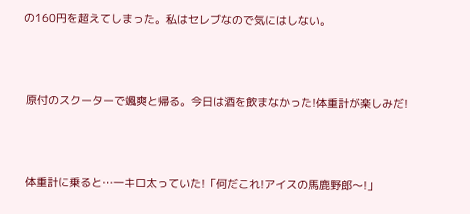の160円を超えてしまった。私はセレブなので気にはしない。



 原付のスクーターで颯爽と帰る。今日は酒を飲まなかった!体重計が楽しみだ!



 体重計に乗ると…一キロ太っていた!「何だこれ!アイスの馬鹿野郎〜!」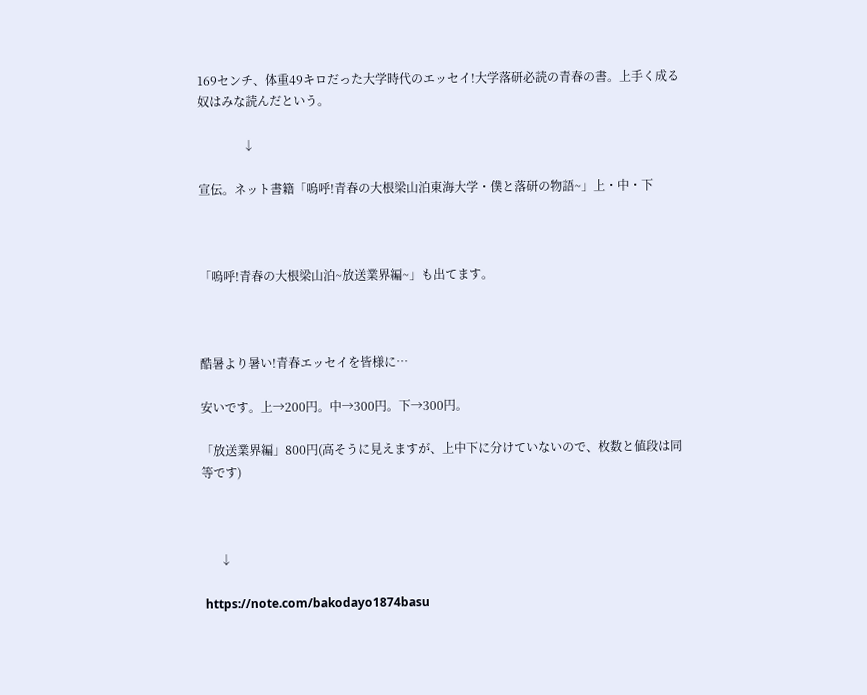169センチ、体重49キロだった大学時代のエッセイ!大学落研必読の青春の書。上手く成る奴はみな読んだという。

               ↓

宣伝。ネット書籍「嗚呼!青春の大根梁山泊東海大学・僕と落研の物語~」上・中・下



「嗚呼!青春の大根梁山泊~放送業界編~」も出てます。



酷暑より暑い!青春エッセイを皆様に…

安いです。上→200円。中→300円。下→300円。

「放送業界編」800円(高そうに見えますが、上中下に分けていないので、枚数と値段は同等です)



      ↓

 https://note.com/bakodayo1874basu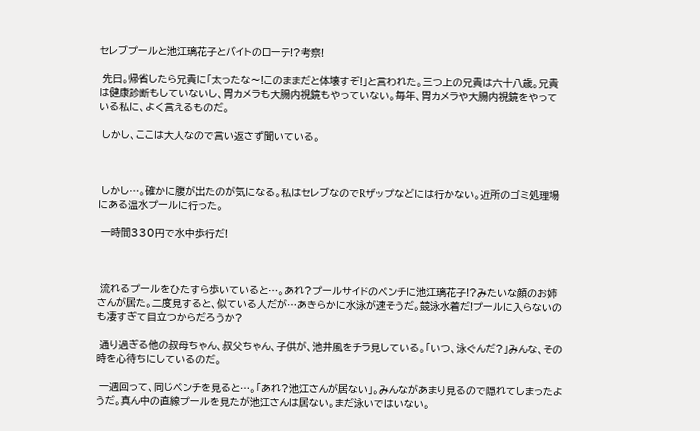セレブプールと池江璃花子とバイトのローテ!?考察!

 先日。帰省したら兄貴に「太ったな〜!このままだと体壊すぞ!」と言われた。三つ上の兄貴は六十八歳。兄貴は健康診断もしていないし、胃カメラも大腸内視鏡もやっていない。毎年、胃カメラや大腸内視鏡をやっている私に、よく言えるものだ。

 しかし、ここは大人なので言い返さず聞いている。



 しかし…。確かに腹が出たのが気になる。私はセレブなのでRザップなどには行かない。近所のゴミ処理場にある温水プールに行った。

 一時間330円で水中歩行だ!



 流れるプールをひたすら歩いていると…。あれ?プールサイドのベンチに池江璃花子!?みたいな顔のお姉さんが居た。二度見すると、似ている人だが…あきらかに水泳が速そうだ。競泳水着だ!プールに入らないのも凄すぎて目立つからだろうか?

 通り過ぎる他の叔母ちゃん、叔父ちゃん、子供が、池井風をチラ見している。「いつ、泳ぐんだ?」みんな、その時を心待ちにしているのだ。

 一週回って、同じベンチを見ると…。「あれ?池江さんが居ない」。みんながあまり見るので隠れてしまったようだ。真ん中の直線プールを見たが池江さんは居ない。まだ泳いではいない。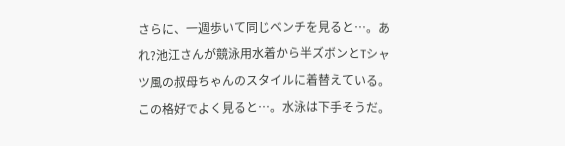さらに、一週歩いて同じベンチを見ると…。あれ?池江さんが競泳用水着から半ズボンとTシャツ風の叔母ちゃんのスタイルに着替えている。この格好でよく見ると…。水泳は下手そうだ。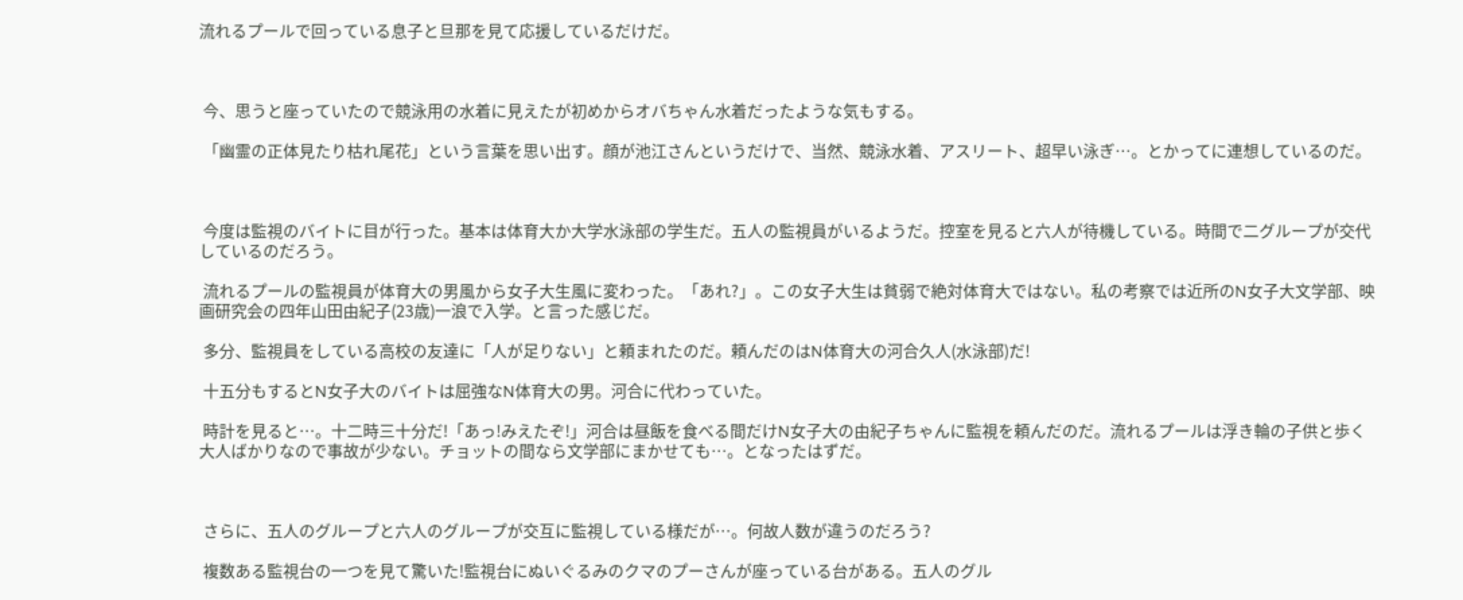流れるプールで回っている息子と旦那を見て応援しているだけだ。



 今、思うと座っていたので競泳用の水着に見えたが初めからオバちゃん水着だったような気もする。

 「幽霊の正体見たり枯れ尾花」という言葉を思い出す。顔が池江さんというだけで、当然、競泳水着、アスリート、超早い泳ぎ…。とかってに連想しているのだ。



 今度は監視のバイトに目が行った。基本は体育大か大学水泳部の学生だ。五人の監視員がいるようだ。控室を見ると六人が待機している。時間で二グループが交代しているのだろう。

 流れるプールの監視員が体育大の男風から女子大生風に変わった。「あれ?」。この女子大生は貧弱で絶対体育大ではない。私の考察では近所のN女子大文学部、映画研究会の四年山田由紀子(23歳)一浪で入学。と言った感じだ。

 多分、監視員をしている高校の友達に「人が足りない」と頼まれたのだ。頼んだのはN体育大の河合久人(水泳部)だ!

 十五分もするとN女子大のバイトは屈強なN体育大の男。河合に代わっていた。

 時計を見ると…。十二時三十分だ!「あっ!みえたぞ!」河合は昼飯を食べる間だけN女子大の由紀子ちゃんに監視を頼んだのだ。流れるプールは浮き輪の子供と歩く大人ばかりなので事故が少ない。チョットの間なら文学部にまかせても…。となったはずだ。



 さらに、五人のグループと六人のグループが交互に監視している様だが…。何故人数が違うのだろう?

 複数ある監視台の一つを見て驚いた!監視台にぬいぐるみのクマのプーさんが座っている台がある。五人のグル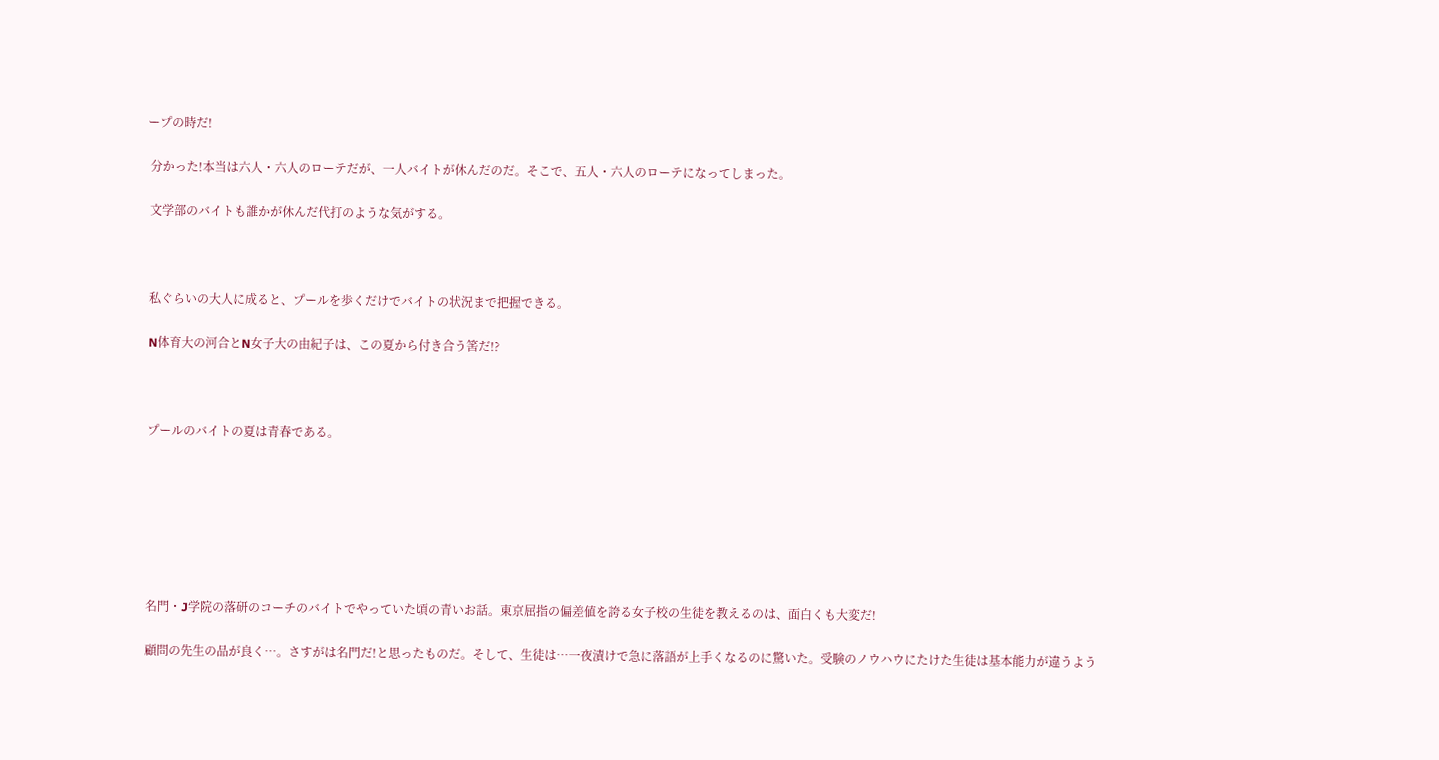ープの時だ!

 分かった!本当は六人・六人のローテだが、一人バイトが休んだのだ。そこで、五人・六人のローテになってしまった。

 文学部のバイトも誰かが休んだ代打のような気がする。



 私ぐらいの大人に成ると、プールを歩くだけでバイトの状況まで把握できる。

 N体育大の河合とN女子大の由紀子は、この夏から付き合う筈だ!?



 プールのバイトの夏は青春である。







 名門・J学院の落研のコーチのバイトでやっていた頃の青いお話。東京屈指の偏差値を誇る女子校の生徒を教えるのは、面白くも大変だ!

 顧問の先生の品が良く…。さすがは名門だ!と思ったものだ。そして、生徒は…一夜漬けで急に落語が上手くなるのに驚いた。受験のノウハウにたけた生徒は基本能力が違うよう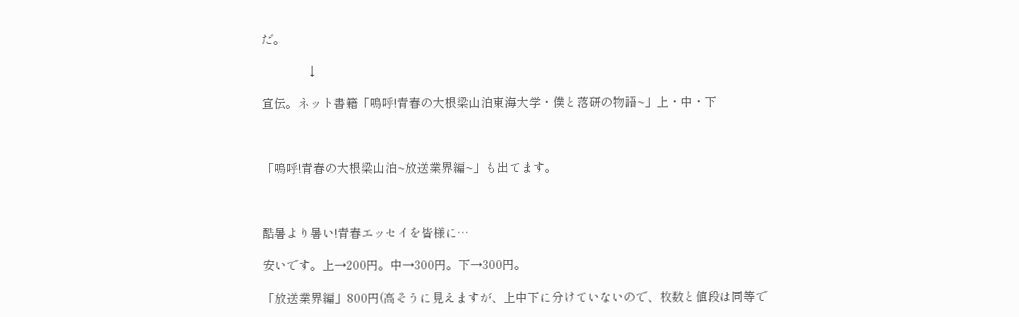だ。

               ↓

宣伝。ネット書籍「嗚呼!青春の大根梁山泊東海大学・僕と落研の物語~」上・中・下



「嗚呼!青春の大根梁山泊~放送業界編~」も出てます。



酷暑より暑い!青春エッセイを皆様に…

安いです。上→200円。中→300円。下→300円。

「放送業界編」800円(高そうに見えますが、上中下に分けていないので、枚数と値段は同等で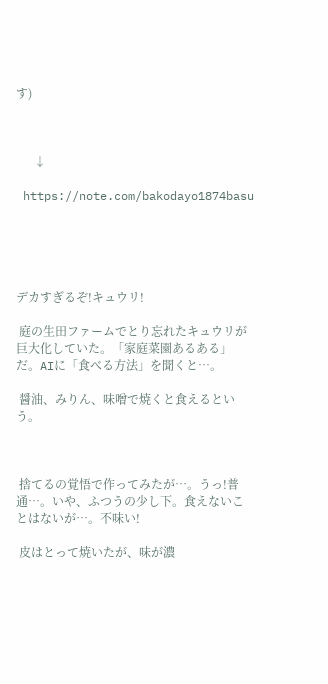す)



      ↓

 https://note.com/bakodayo1874basu





デカすぎるぞ!キュウリ!

 庭の生田ファームでとり忘れたキュウリが巨大化していた。「家庭菜園あるある」だ。AIに「食べる方法」を聞くと…。

 醤油、みりん、味噌で焼くと食えるという。



 捨てるの覚悟で作ってみたが…。うっ!普通…。いや、ふつうの少し下。食えないことはないが…。不味い!

 皮はとって焼いたが、味が濃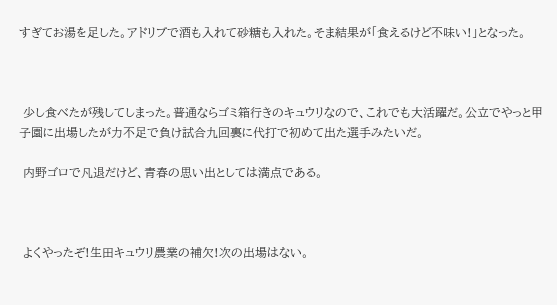すぎてお湯を足した。アドリブで酒も入れて砂糖も入れた。そま結果が「食えるけど不味い!」となった。



 少し食べたが残してしまった。普通ならゴミ箱行きのキュウリなので、これでも大活躍だ。公立でやっと甲子園に出場したが力不足で負け試合九回裏に代打で初めて出た選手みたいだ。

 内野ゴロで凡退だけど、青春の思い出としては満点である。



 よくやったぞ!生田キュウリ農業の補欠!次の出場はない。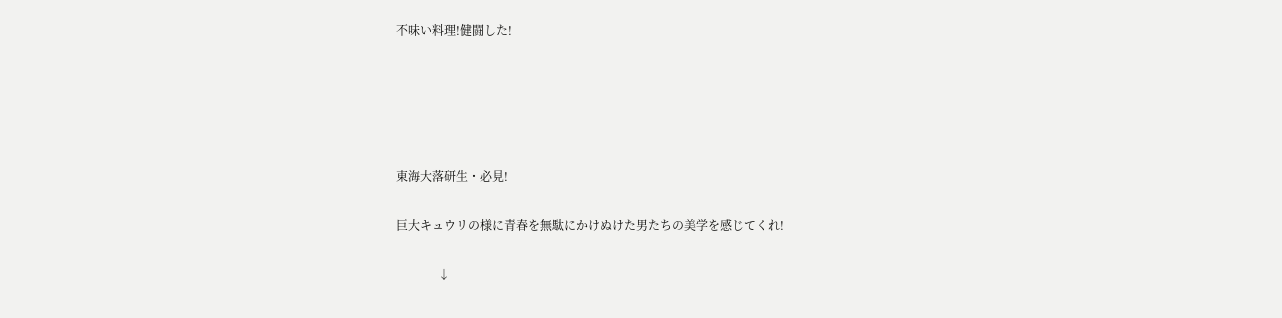不味い料理!健闘した!





東海大落研生・必見!

巨大キュウリの様に青春を無駄にかけぬけた男たちの美学を感じてくれ!

              ↓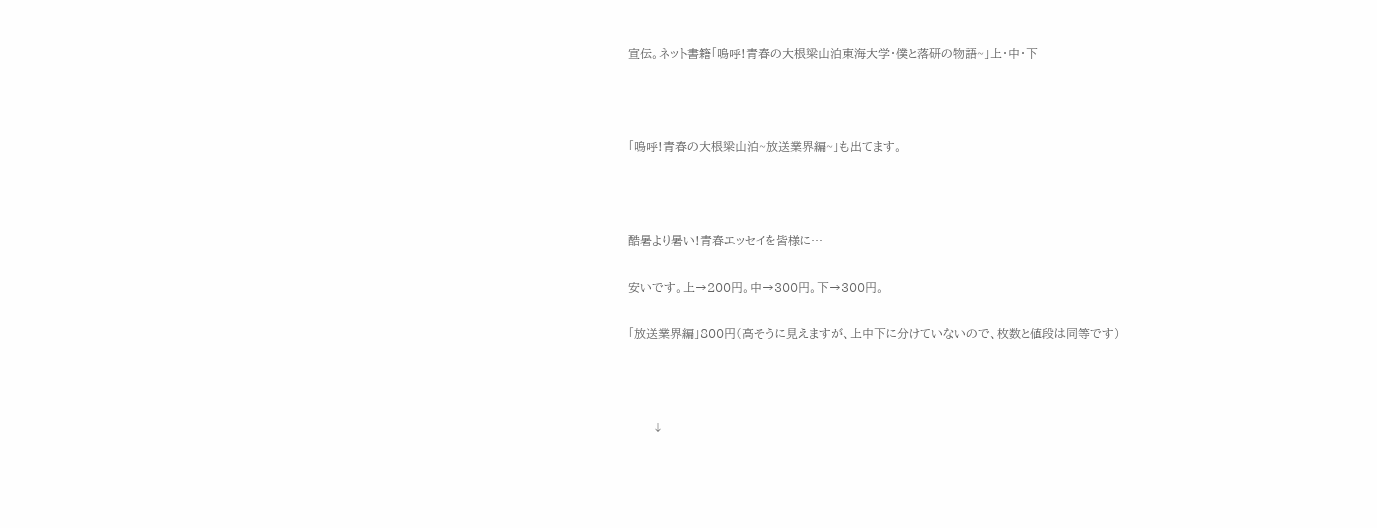宣伝。ネット書籍「嗚呼!青春の大根梁山泊東海大学・僕と落研の物語~」上・中・下



「嗚呼!青春の大根梁山泊~放送業界編~」も出てます。



酷暑より暑い!青春エッセイを皆様に…

安いです。上→200円。中→300円。下→300円。

「放送業界編」800円(高そうに見えますが、上中下に分けていないので、枚数と値段は同等です)



      ↓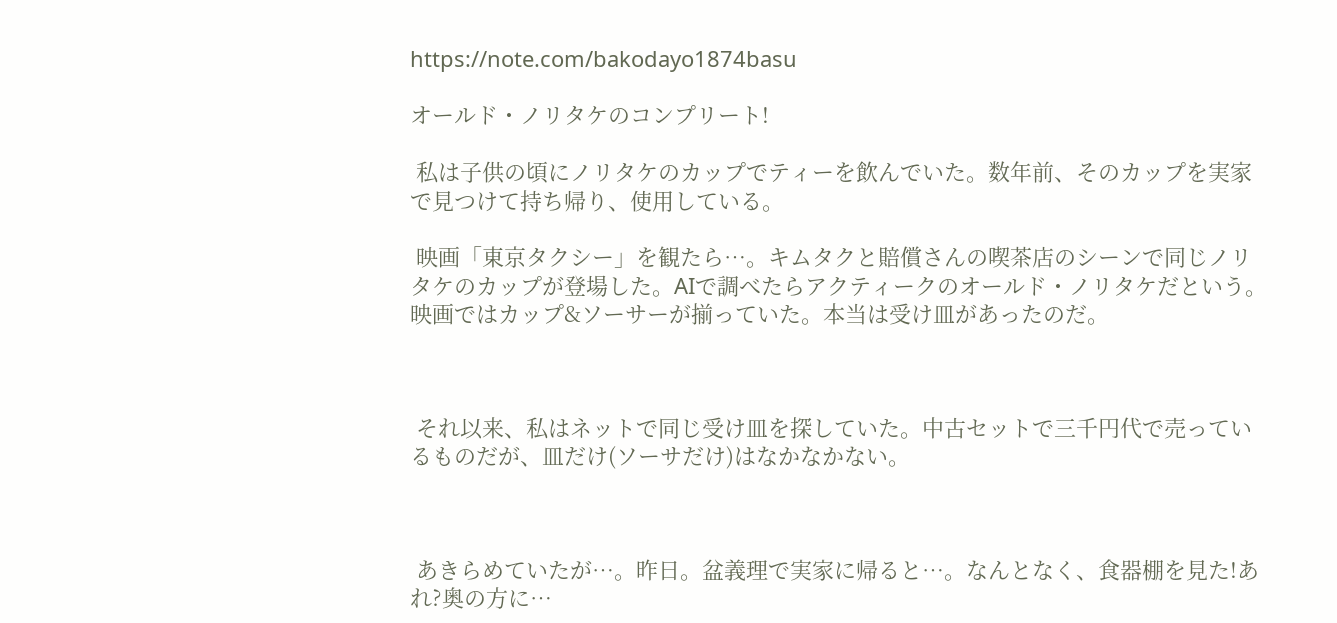https://note.com/bakodayo1874basu

オールド・ノリタケのコンプリート!

 私は子供の頃にノリタケのカップでティーを飲んでいた。数年前、そのカップを実家で見つけて持ち帰り、使用している。

 映画「東京タクシー」を観たら…。キムタクと賠償さんの喫茶店のシーンで同じノリタケのカップが登場した。AIで調べたらアクティークのオールド・ノリタケだという。映画ではカップ&ソーサーが揃っていた。本当は受け皿があったのだ。



 それ以来、私はネットで同じ受け皿を探していた。中古セットで三千円代で売っているものだが、皿だけ(ソーサだけ)はなかなかない。



 あきらめていたが…。昨日。盆義理で実家に帰ると…。なんとなく、食器棚を見た!あれ?奥の方に…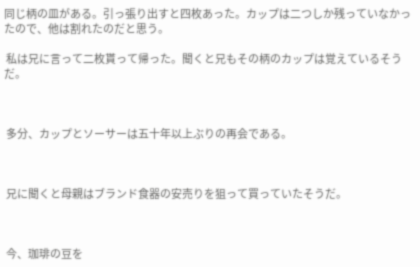同じ柄の皿がある。引っ張り出すと四枚あった。カップは二つしか残っていなかったので、他は割れたのだと思う。

 私は兄に言って二枚貰って帰った。聞くと兄もその柄のカップは覚えているそうだ。



 多分、カップとソーサーは五十年以上ぶりの再会である。



 兄に聞くと母親はブランド食器の安売りを狙って買っていたそうだ。



 今、珈琲の豆を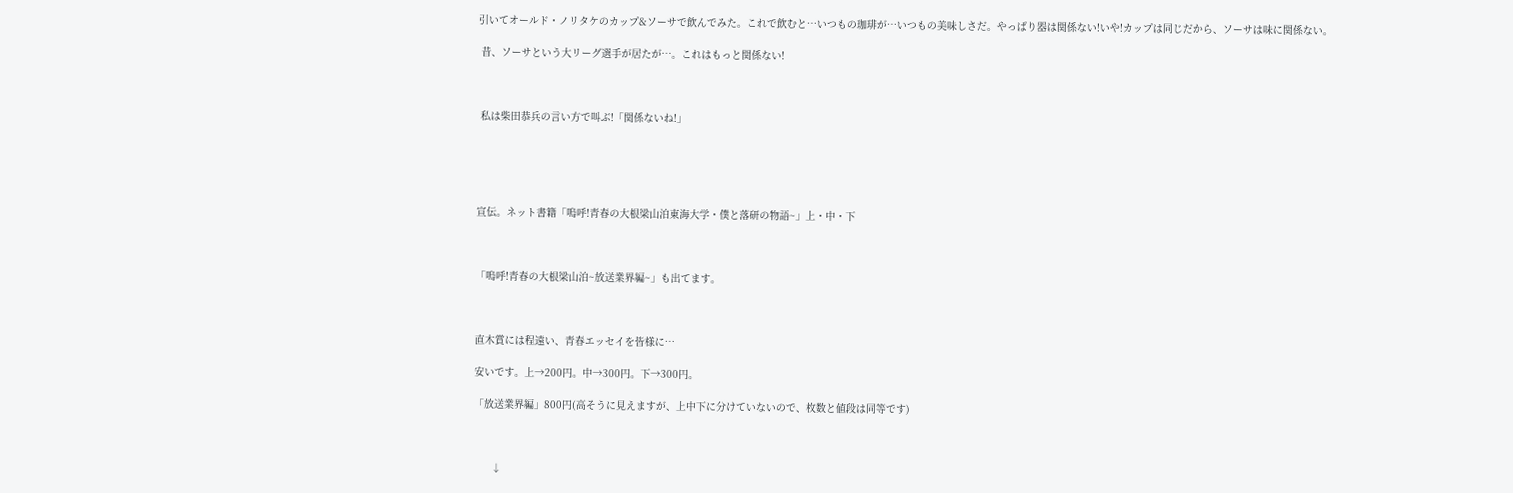引いてオールド・ノリタケのカップ&ソーサで飲んでみた。これで飲むと…いつもの珈琲が…いつもの美味しさだ。やっぱり器は関係ない!いや!カップは同じだから、ソーサは味に関係ない。

 昔、ソーサという大リーグ選手が居たが…。これはもっと関係ない!



 私は柴田恭兵の言い方で叫ぶ!「関係ないね!」





宣伝。ネット書籍「嗚呼!青春の大根梁山泊東海大学・僕と落研の物語~」上・中・下



「嗚呼!青春の大根梁山泊~放送業界編~」も出てます。



直木賞には程遠い、青春エッセイを皆様に…

安いです。上→200円。中→300円。下→300円。

「放送業界編」800円(高そうに見えますが、上中下に分けていないので、枚数と値段は同等です)



      ↓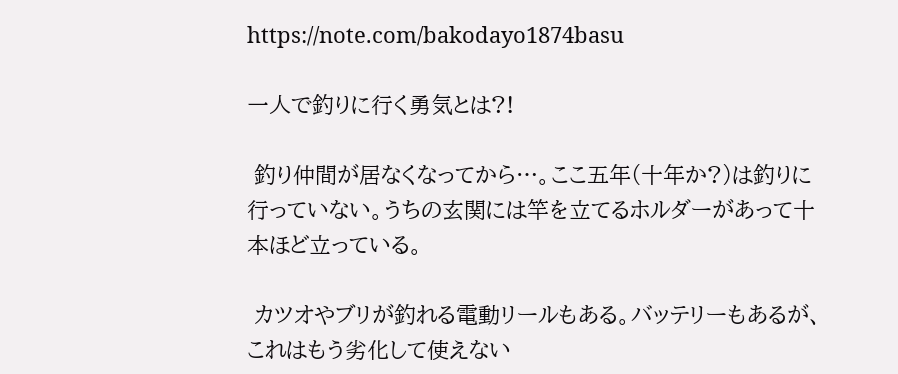https://note.com/bakodayo1874basu

一人で釣りに行く勇気とは?!

 釣り仲間が居なくなってから…。ここ五年(十年か?)は釣りに行っていない。うちの玄関には竿を立てるホルダーがあって十本ほど立っている。

 カツオやブリが釣れる電動リールもある。バッテリーもあるが、これはもう劣化して使えない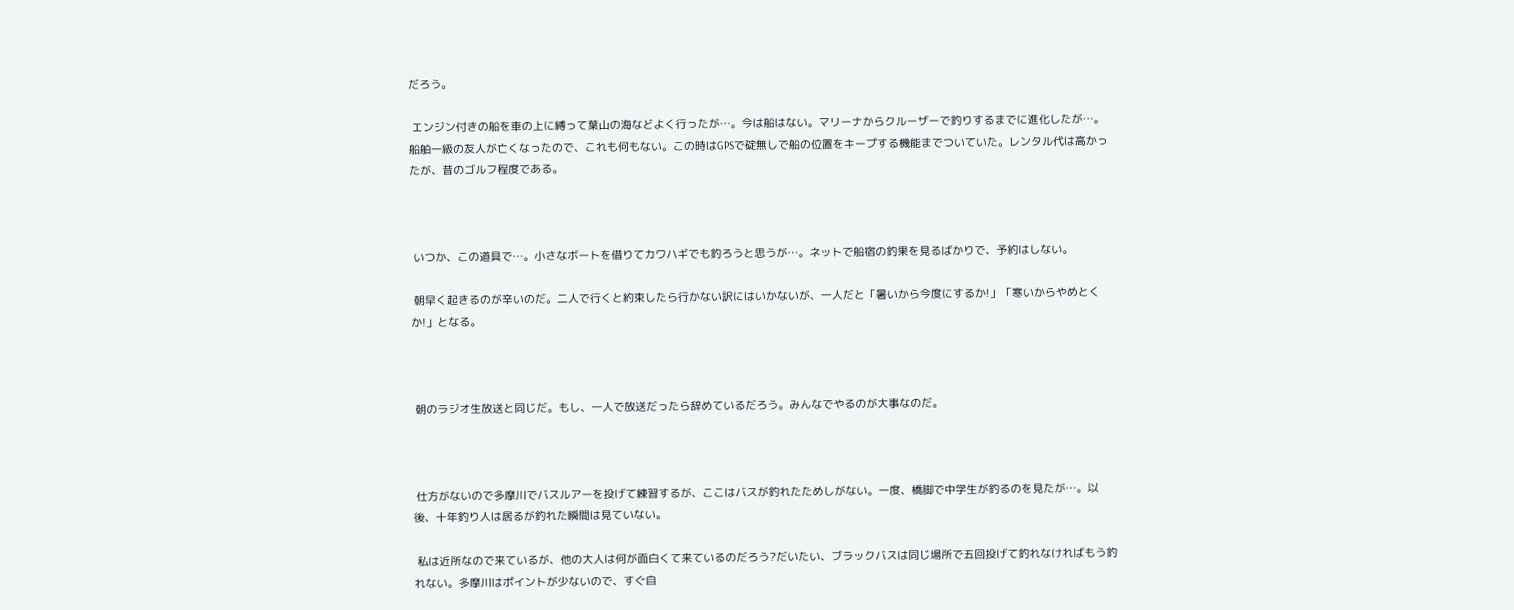だろう。

 エンジン付きの船を車の上に縛って葉山の海などよく行ったが…。今は船はない。マリーナからクルーザーで釣りするまでに進化したが…。船舶一級の友人が亡くなったので、これも何もない。この時はGPSで碇無しで船の位置をキープする機能までついていた。レンタル代は高かったが、昔のゴルフ程度である。



 いつか、この道具で…。小さなボートを借りてカワハギでも釣ろうと思うが…。ネットで船宿の釣果を見るばかりで、予約はしない。

 朝早く起きるのが辛いのだ。二人で行くと約束したら行かない訳にはいかないが、一人だと「暑いから今度にするか!」「寒いからやめとくか!」となる。



 朝のラジオ生放送と同じだ。もし、一人で放送だったら辞めているだろう。みんなでやるのが大事なのだ。



 仕方がないので多摩川でバスルアーを投げて練習するが、ここはバスが釣れたためしがない。一度、橋脚で中学生が釣るのを見たが…。以後、十年釣り人は居るが釣れた瞬間は見ていない。

 私は近所なので来ているが、他の大人は何が面白くて来ているのだろう?だいたい、ブラックバスは同じ場所で五回投げて釣れなければもう釣れない。多摩川はポイントが少ないので、すぐ自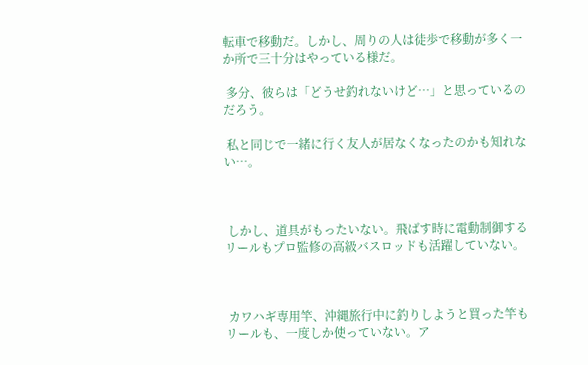転車で移動だ。しかし、周りの人は徒歩で移動が多く一か所で三十分はやっている様だ。

 多分、彼らは「どうせ釣れないけど…」と思っているのだろう。

 私と同じで一緒に行く友人が居なくなったのかも知れない…。



 しかし、道具がもったいない。飛ばす時に電動制御するリールもプロ監修の高級バスロッドも活躍していない。



 カワハギ専用竿、沖縄旅行中に釣りしようと買った竿もリールも、一度しか使っていない。ア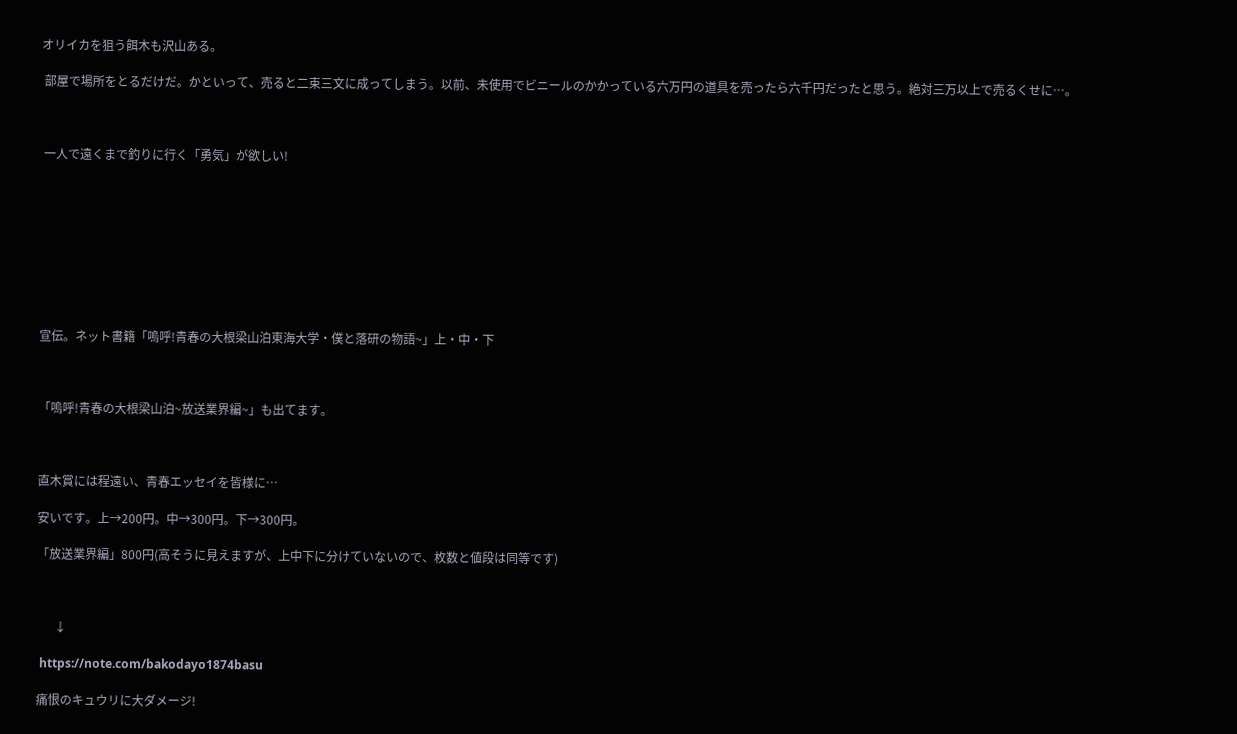オリイカを狙う餌木も沢山ある。

 部屋で場所をとるだけだ。かといって、売ると二束三文に成ってしまう。以前、未使用でビニールのかかっている六万円の道具を売ったら六千円だったと思う。絶対三万以上で売るくせに…。



 一人で遠くまで釣りに行く「勇気」が欲しい!









宣伝。ネット書籍「嗚呼!青春の大根梁山泊東海大学・僕と落研の物語~」上・中・下



「嗚呼!青春の大根梁山泊~放送業界編~」も出てます。



直木賞には程遠い、青春エッセイを皆様に…

安いです。上→200円。中→300円。下→300円。

「放送業界編」800円(高そうに見えますが、上中下に分けていないので、枚数と値段は同等です)



      ↓

 https://note.com/bakodayo1874basu

痛恨のキュウリに大ダメージ!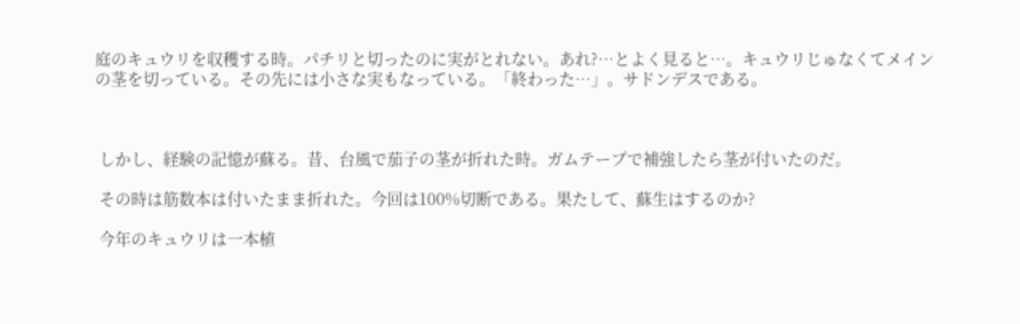庭のキュウリを収穫する時。パチリと切ったのに実がとれない。あれ?…とよく見ると…。キュウリじゅなくてメインの茎を切っている。その先には小さな実もなっている。「終わった…」。サドンデスである。



 しかし、経験の記憶が蘇る。昔、台風で茄子の茎が折れた時。ガムテープで補強したら茎が付いたのだ。

 その時は筋数本は付いたまま折れた。今回は100%切断である。果たして、蘇生はするのか?

 今年のキュウリは一本植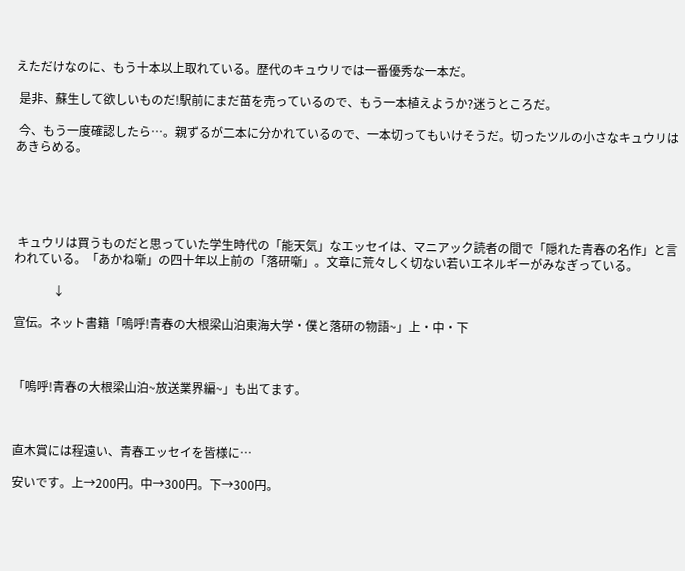えただけなのに、もう十本以上取れている。歴代のキュウリでは一番優秀な一本だ。

 是非、蘇生して欲しいものだ!駅前にまだ苗を売っているので、もう一本植えようか?迷うところだ。

 今、もう一度確認したら…。親ずるが二本に分かれているので、一本切ってもいけそうだ。切ったツルの小さなキュウリはあきらめる。





 キュウリは買うものだと思っていた学生時代の「能天気」なエッセイは、マニアック読者の間で「隠れた青春の名作」と言われている。「あかね噺」の四十年以上前の「落研噺」。文章に荒々しく切ない若いエネルギーがみなぎっている。

             ↓

宣伝。ネット書籍「嗚呼!青春の大根梁山泊東海大学・僕と落研の物語~」上・中・下



「嗚呼!青春の大根梁山泊~放送業界編~」も出てます。



直木賞には程遠い、青春エッセイを皆様に…

安いです。上→200円。中→300円。下→300円。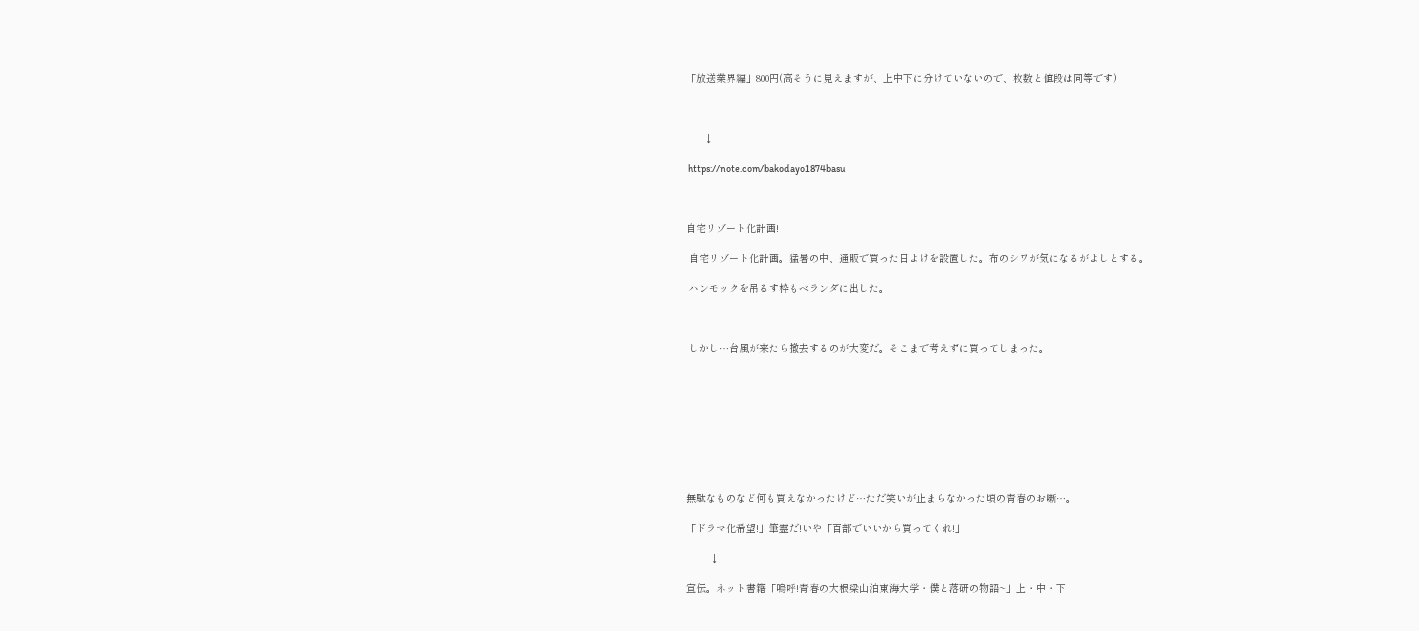「放送業界編」800円(高そうに見えますが、上中下に分けていないので、枚数と値段は同等です)



      ↓

 https://note.com/bakodayo1874basu



自宅リゾート化計画!

 自宅リゾート化計画。猛暑の中、通販で買った日よけを設置した。布のシワが気になるがよしとする。

 ハンモックを吊るす枠もベランダに出した。



 しかし…台風が来たら撤去するのが大変だ。そこまで考えずに買ってしまった。









無駄なものなど何も買えなかったけど…ただ笑いが止まらなかった頃の青春のお噺…。

「ドラマ化希望!」筆霊だ!いや「百部でいいから買ってくれ!」

        ↓

宣伝。ネット書籍「嗚呼!青春の大根梁山泊東海大学・僕と落研の物語~」上・中・下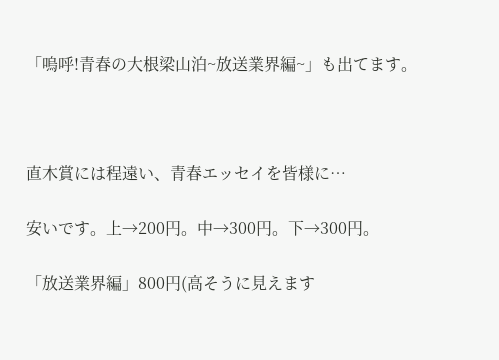「嗚呼!青春の大根梁山泊~放送業界編~」も出てます。



直木賞には程遠い、青春エッセイを皆様に…

安いです。上→200円。中→300円。下→300円。

「放送業界編」800円(高そうに見えます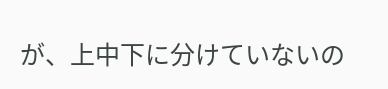が、上中下に分けていないの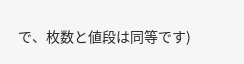で、枚数と値段は同等です)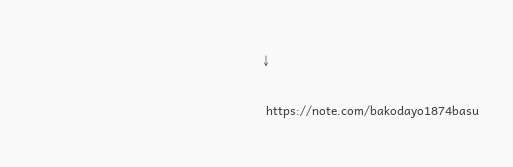↓

 https://note.com/bakodayo1874basu